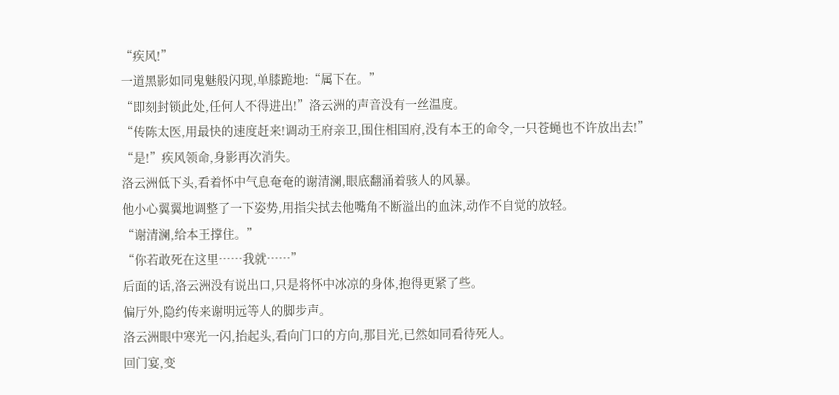“疾风!”
一道黑影如同鬼魅般闪现,单膝跪地:“属下在。”
“即刻封锁此处,任何人不得进出!”洛云洲的声音没有一丝温度。
“传陈太医,用最快的速度赶来!调动王府亲卫,围住相国府,没有本王的命令,一只苍蝇也不许放出去!”
“是!”疾风领命,身影再次消失。
洛云洲低下头,看着怀中气息奄奄的谢清澜,眼底翻涌着骇人的风暴。
他小心翼翼地调整了一下姿势,用指尖拭去他嘴角不断溢出的血沫,动作不自觉的放轻。
“谢清澜,给本王撑住。”
“你若敢死在这里……我就……”
后面的话,洛云洲没有说出口,只是将怀中冰凉的身体,抱得更紧了些。
偏厅外,隐约传来谢明远等人的脚步声。
洛云洲眼中寒光一闪,抬起头,看向门口的方向,那目光,已然如同看待死人。
回门宴,变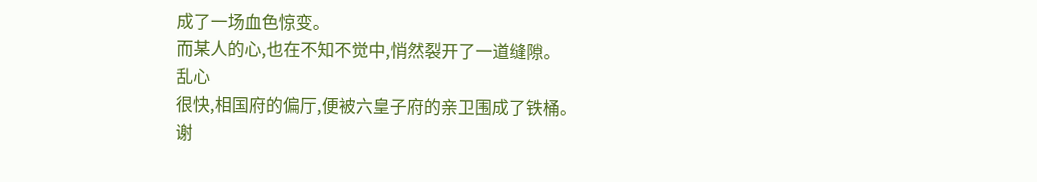成了一场血色惊变。
而某人的心,也在不知不觉中,悄然裂开了一道缝隙。
乱心
很快,相国府的偏厅,便被六皇子府的亲卫围成了铁桶。
谢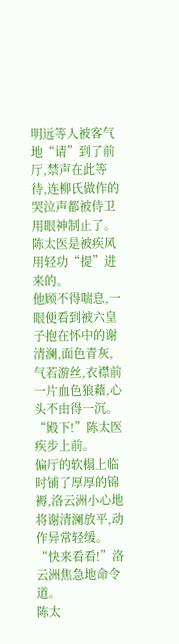明远等人被客气地“请”到了前厅,禁声在此等待,连柳氏做作的哭泣声都被侍卫用眼神制止了。
陈太医是被疾风用轻功“提”进来的。
他顾不得喘息,一眼便看到被六皇子抱在怀中的谢清澜,面色青灰,气若游丝,衣襟前一片血色狼藉,心头不由得一沉。
“殿下!”陈太医疾步上前。
偏厅的软榻上临时铺了厚厚的锦褥,洛云洲小心地将谢清澜放平,动作异常轻缓。
“快来看看!”洛云洲焦急地命令道。
陈太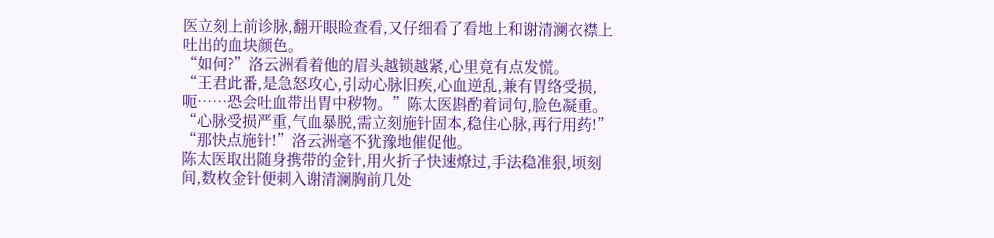医立刻上前诊脉,翻开眼睑查看,又仔细看了看地上和谢清澜衣襟上吐出的血块颜色。
“如何?”洛云洲看着他的眉头越锁越紧,心里竟有点发慌。
“王君此番,是急怒攻心,引动心脉旧疾,心血逆乱,兼有胃络受损,呃……恐会吐血带出胃中秽物。”陈太医斟酌着词句,脸色凝重。
“心脉受损严重,气血暴脱,需立刻施针固本,稳住心脉,再行用药!”
“那快点施针!”洛云洲毫不犹豫地催促他。
陈太医取出随身携带的金针,用火折子快速燎过,手法稳准狠,顷刻间,数枚金针便刺入谢清澜胸前几处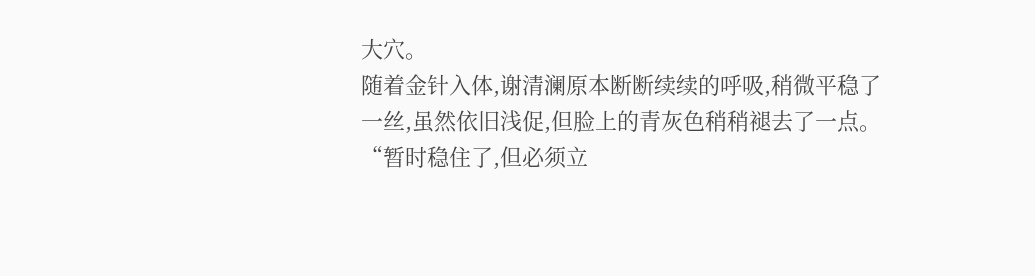大穴。
随着金针入体,谢清澜原本断断续续的呼吸,稍微平稳了一丝,虽然依旧浅促,但脸上的青灰色稍稍褪去了一点。
“暂时稳住了,但必须立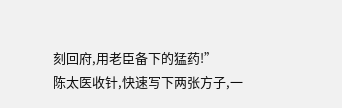刻回府,用老臣备下的猛药!”
陈太医收针,快速写下两张方子,一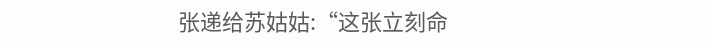张递给苏姑姑:“这张立刻命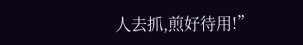人去抓,煎好待用!”